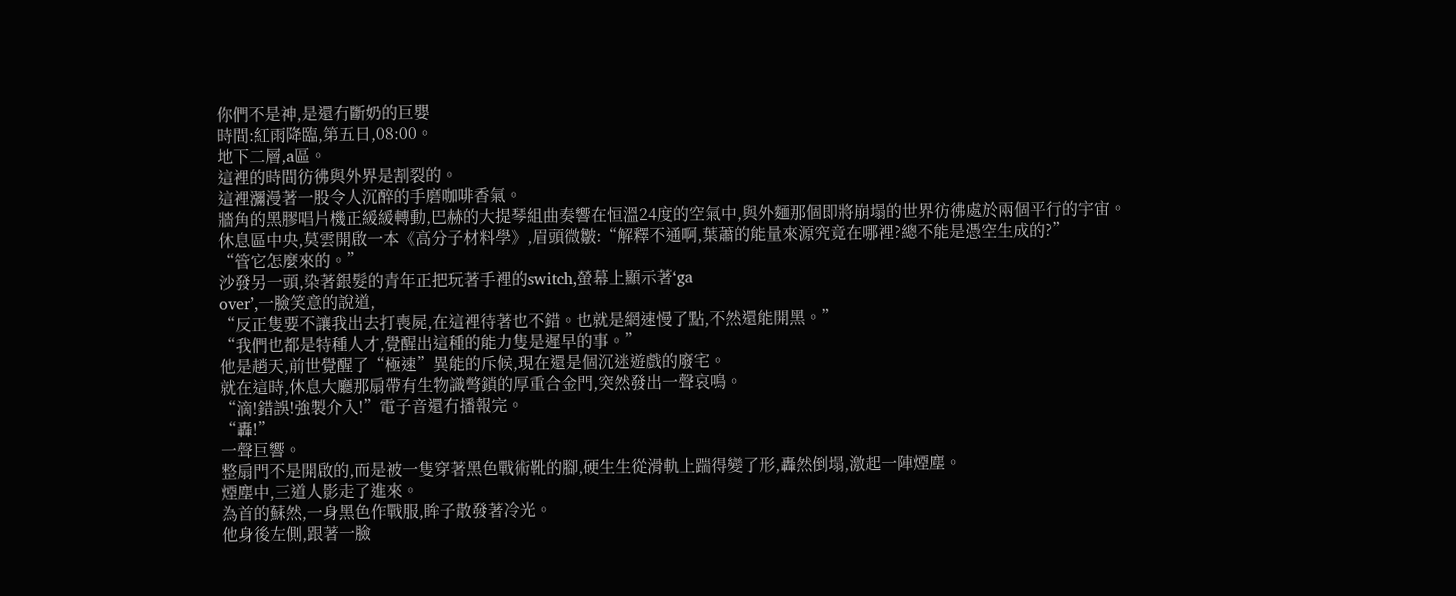你們不是神,是還冇斷奶的巨嬰
時間:紅雨降臨,第五日,08:00。
地下二層,a區。
這裡的時間彷彿與外界是割裂的。
這裡瀰漫著一股令人沉醉的手磨咖啡香氣。
牆角的黑膠唱片機正緩緩轉動,巴赫的大提琴組曲奏響在恒溫24度的空氣中,與外麵那個即將崩塌的世界彷彿處於兩個平行的宇宙。
休息區中央,莫雲開啟一本《高分子材料學》,眉頭微皺:“解釋不通啊,葉蕭的能量來源究竟在哪裡?總不能是憑空生成的?”
“管它怎麼來的。”
沙發另一頭,染著銀髮的青年正把玩著手裡的switch,螢幕上顯示著‘ga
over’,一臉笑意的說道,
“反正隻要不讓我出去打喪屍,在這裡待著也不錯。也就是網速慢了點,不然還能開黑。”
“我們也都是特種人才,覺醒出這種的能力隻是遲早的事。”
他是趙天,前世覺醒了“極速”異能的斥候,現在還是個沉迷遊戲的廢宅。
就在這時,休息大廳那扇帶有生物識彆鎖的厚重合金門,突然發出一聲哀鳴。
“滴!錯誤!強製介入!”電子音還冇播報完。
“轟!”
一聲巨響。
整扇門不是開啟的,而是被一隻穿著黑色戰術靴的腳,硬生生從滑軌上踹得變了形,轟然倒塌,激起一陣煙塵。
煙塵中,三道人影走了進來。
為首的蘇然,一身黑色作戰服,眸子散發著冷光。
他身後左側,跟著一臉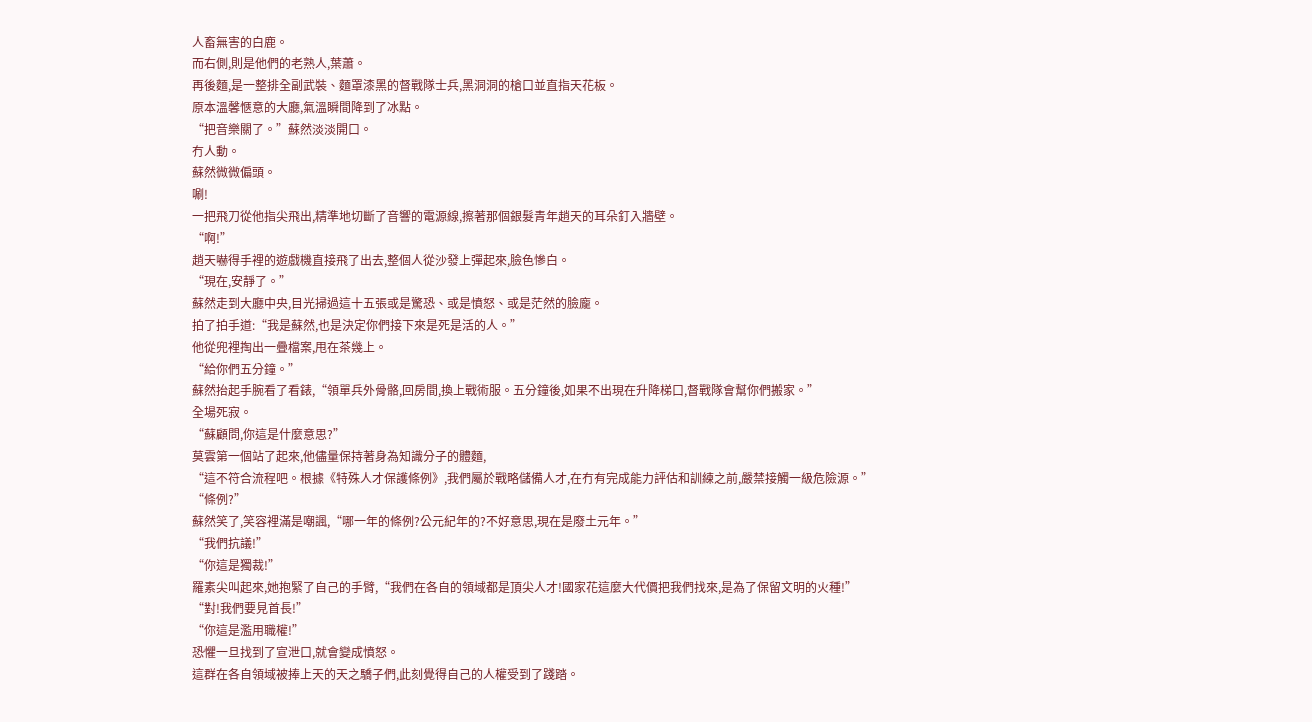人畜無害的白鹿。
而右側,則是他們的老熟人,葉蕭。
再後麵,是一整排全副武裝、麵罩漆黑的督戰隊士兵,黑洞洞的槍口並直指天花板。
原本溫馨愜意的大廳,氣溫瞬間降到了冰點。
“把音樂關了。”蘇然淡淡開口。
冇人動。
蘇然微微偏頭。
唰!
一把飛刀從他指尖飛出,精準地切斷了音響的電源線,擦著那個銀髮青年趙天的耳朵釘入牆壁。
“啊!”
趙天嚇得手裡的遊戲機直接飛了出去,整個人從沙發上彈起來,臉色慘白。
“現在,安靜了。”
蘇然走到大廳中央,目光掃過這十五張或是驚恐、或是憤怒、或是茫然的臉龐。
拍了拍手道:“我是蘇然,也是決定你們接下來是死是活的人。”
他從兜裡掏出一疊檔案,甩在茶幾上。
“給你們五分鐘。”
蘇然抬起手腕看了看錶,“領單兵外骨骼,回房間,換上戰術服。五分鐘後,如果不出現在升降梯口,督戰隊會幫你們搬家。”
全場死寂。
“蘇顧問,你這是什麼意思?”
莫雲第一個站了起來,他儘量保持著身為知識分子的體麵,
“這不符合流程吧。根據《特殊人才保護條例》,我們屬於戰略儲備人才,在冇有完成能力評估和訓練之前,嚴禁接觸一級危險源。”
“條例?”
蘇然笑了,笑容裡滿是嘲諷,“哪一年的條例?公元紀年的?不好意思,現在是廢土元年。”
“我們抗議!”
“你這是獨裁!”
羅素尖叫起來,她抱緊了自己的手臂,“我們在各自的領域都是頂尖人才!國家花這麼大代價把我們找來,是為了保留文明的火種!”
“對!我們要見首長!”
“你這是濫用職權!”
恐懼一旦找到了宣泄口,就會變成憤怒。
這群在各自領域被捧上天的天之驕子們,此刻覺得自己的人權受到了踐踏。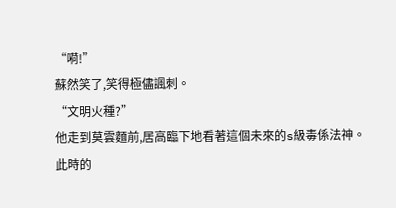“嗬!”
蘇然笑了,笑得極儘諷刺。
“文明火種?”
他走到莫雲麵前,居高臨下地看著這個未來的s級毒係法神。
此時的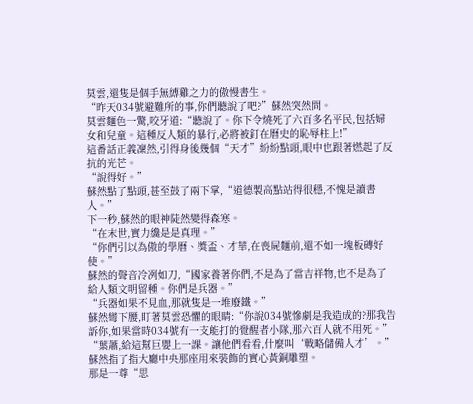莫雲,還隻是個手無縛雞之力的傲慢書生。
“昨天034號避難所的事,你們聽說了吧?”蘇然突然問。
莫雲麵色一驚,咬牙道:“聽說了。你下令燒死了六百多名平民,包括婦女和兒童。這種反人類的暴行,必將被釘在曆史的恥辱柱上!”
這番話正義凜然,引得身後幾個“天才”紛紛點頭,眼中也跟著燃起了反抗的光芒。
“說得好。”
蘇然點了點頭,甚至鼓了兩下掌,“道德製高點站得很穩,不愧是讀書人。”
下一秒,蘇然的眼神陡然變得森寒。
“在末世,實力纔是是真理。”
“你們引以為傲的學曆、獎盃、才華,在喪屍麵前,還不如一塊板磚好使。”
蘇然的聲音冷冽如刀,“國家養著你們,不是為了當吉祥物,也不是為了給人類文明留種。你們是兵器。”
“兵器如果不見血,那就隻是一堆廢鐵。”
蘇然彎下腰,盯著莫雲恐懼的眼睛:“你說034號慘劇是我造成的?那我告訴你,如果當時034號有一支能打的覺醒者小隊,那六百人就不用死。”
“葉蕭,給這幫巨嬰上一課。讓他們看看,什麼叫‘戰略儲備人才’。”
蘇然指了指大廳中央那座用來裝飾的實心黃銅雕塑。
那是一尊“思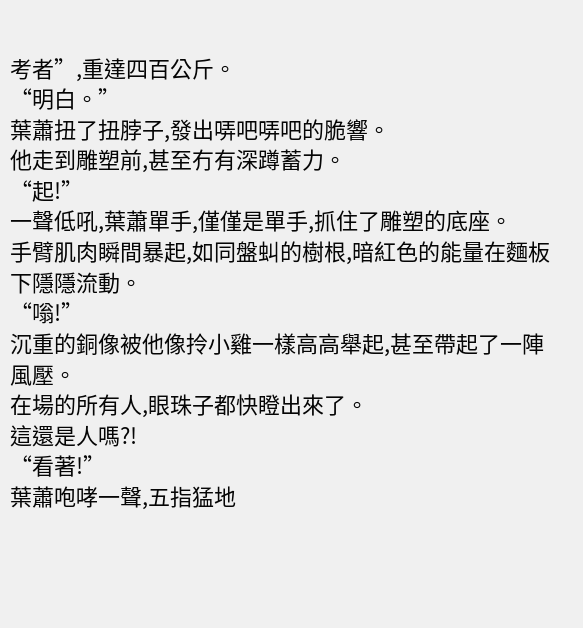考者”,重達四百公斤。
“明白。”
葉蕭扭了扭脖子,發出哢吧哢吧的脆響。
他走到雕塑前,甚至冇有深蹲蓄力。
“起!”
一聲低吼,葉蕭單手,僅僅是單手,抓住了雕塑的底座。
手臂肌肉瞬間暴起,如同盤虯的樹根,暗紅色的能量在麵板下隱隱流動。
“嗡!”
沉重的銅像被他像拎小雞一樣高高舉起,甚至帶起了一陣風壓。
在場的所有人,眼珠子都快瞪出來了。
這還是人嗎?!
“看著!”
葉蕭咆哮一聲,五指猛地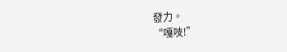發力。
“嘎吱!”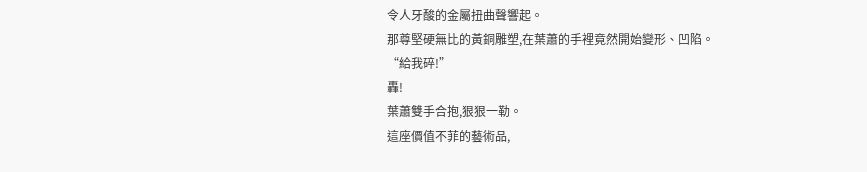令人牙酸的金屬扭曲聲響起。
那尊堅硬無比的黃銅雕塑,在葉蕭的手裡竟然開始變形、凹陷。
“給我碎!”
轟!
葉蕭雙手合抱,狠狠一勒。
這座價值不菲的藝術品,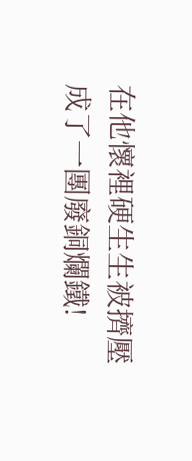在他懷裡硬生生被擠壓成了一團廢銅爛鐵!